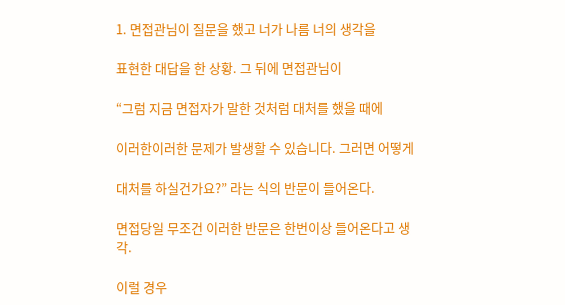1. 면접관님이 질문을 했고 너가 나름 너의 생각을

표현한 대답을 한 상황. 그 뒤에 면접관님이

“그럼 지금 면접자가 말한 것처럼 대처를 했을 때에

이러한이러한 문제가 발생할 수 있습니다. 그러면 어떻게

대처를 하실건가요?” 라는 식의 반문이 들어온다.

면접당일 무조건 이러한 반문은 한번이상 들어온다고 생각.

이럴 경우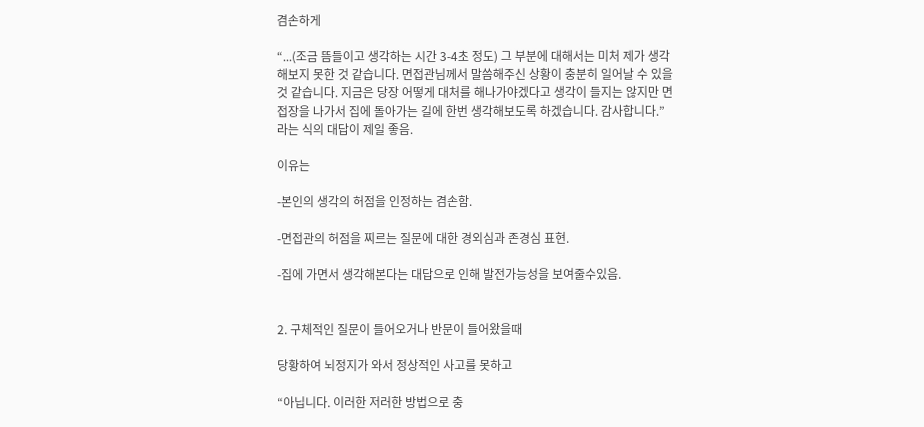겸손하게

“...(조금 뜸들이고 생각하는 시간 3-4초 정도) 그 부분에 대해서는 미처 제가 생각해보지 못한 것 같습니다. 면접관님께서 말씀해주신 상황이 충분히 일어날 수 있을것 같습니다. 지금은 당장 어떻게 대처를 해나가야겠다고 생각이 들지는 않지만 면접장을 나가서 집에 돌아가는 길에 한번 생각해보도록 하겠습니다. 감사합니다.” 라는 식의 대답이 제일 좋음.

이유는

-본인의 생각의 허점을 인정하는 겸손함.

-면접관의 허점을 찌르는 질문에 대한 경외심과 존경심 표현.

-집에 가면서 생각해본다는 대답으로 인해 발전가능성을 보여줄수있음.


2. 구체적인 질문이 들어오거나 반문이 들어왔을때

당황하여 뇌정지가 와서 정상적인 사고를 못하고

“아닙니다. 이러한 저러한 방법으로 충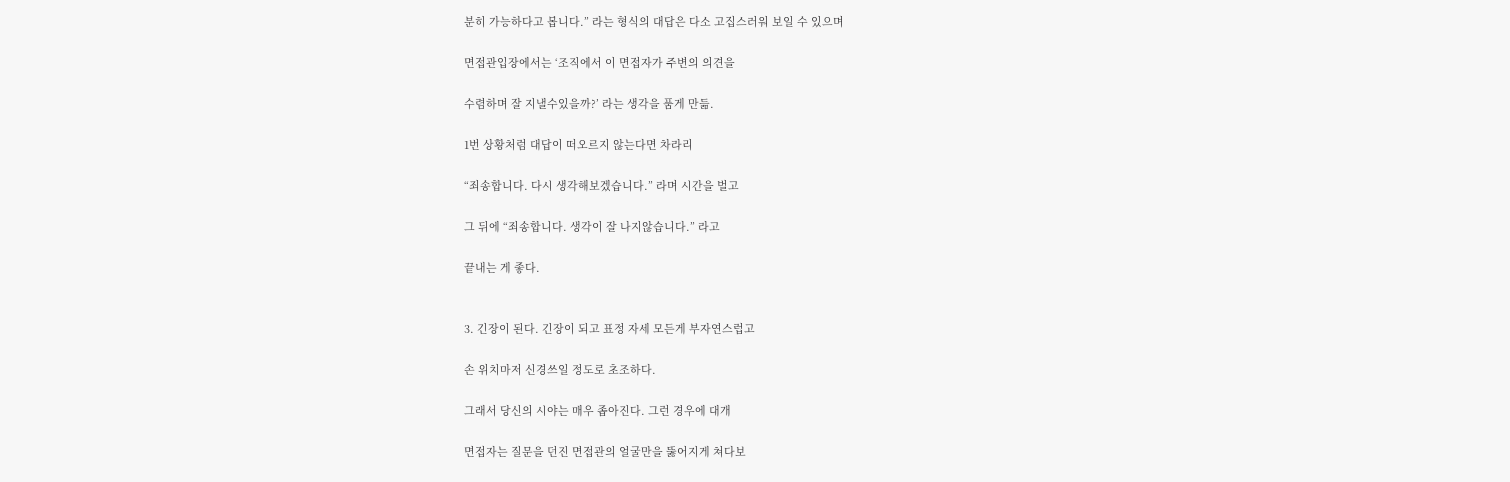분히 가능하다고 봅니다.” 라는 형식의 대답은 다소 고집스러워 보일 수 있으며

면접관입장에서는 ‘조직에서 이 면접자가 주변의 의견을

수렴하며 잘 지낼수있을까?’ 라는 생각을 품게 만듦.

1번 상황처럼 대답이 떠오르지 않는다면 차라리

“죄송합니다. 다시 생각해보겠습니다.” 라며 시간을 벌고

그 뒤에 “죄송합니다. 생각이 잘 나지않습니다.” 라고

끝내는 게 좋다.


3. 긴장이 된다. 긴장이 되고 표정 자세 모든게 부자연스럽고

손 위치마저 신경쓰일 정도로 초조하다.

그래서 당신의 시야는 매우 좁아진다. 그런 경우에 대개

면접자는 질문을 던진 면접관의 얼굴만을 뚫어지게 쳐다보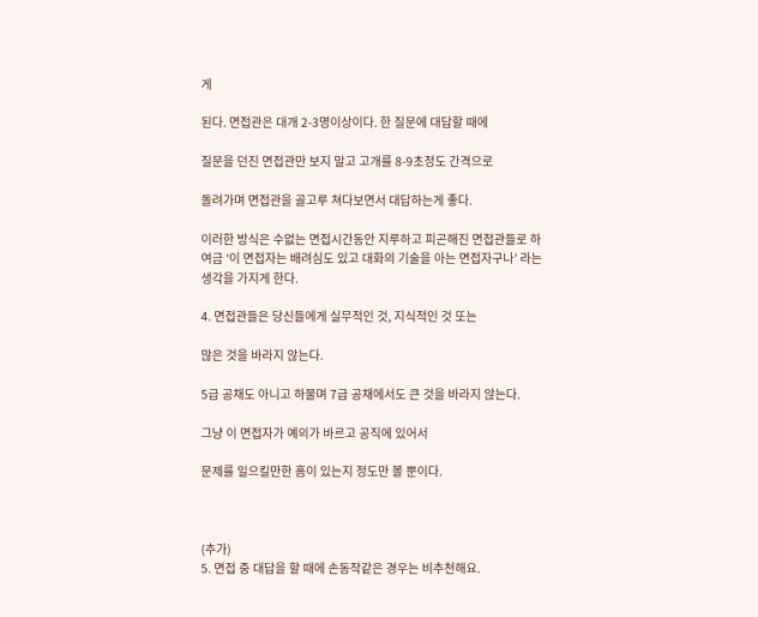게

된다. 면접관은 대개 2-3명이상이다. 한 질문에 대답할 때에

질문을 던진 면접관만 보지 말고 고개를 8-9초정도 간격으로

돌려가며 면접관을 골고루 쳐다보면서 대답하는게 좋다.

이러한 방식은 수없는 면접시간동안 지루하고 피곤해진 면접관들로 하여금 ‘이 면접자는 배려심도 있고 대화의 기술을 아는 면접자구나’ 라는 생각을 가지게 한다.

4. 면접관들은 당신들에게 실무적인 것, 지식적인 것 또는

많은 것을 바라지 않는다.

5급 공채도 아니고 하물며 7급 공채에서도 큰 것을 바라지 않는다.

그냥 이 면접자가 예의가 바르고 공직에 있어서

문제를 일으킬만한 흠이 있는지 정도만 볼 뿐이다.



(추가)
5. 면접 중 대답을 할 때에 손동작같은 경우는 비추천해요.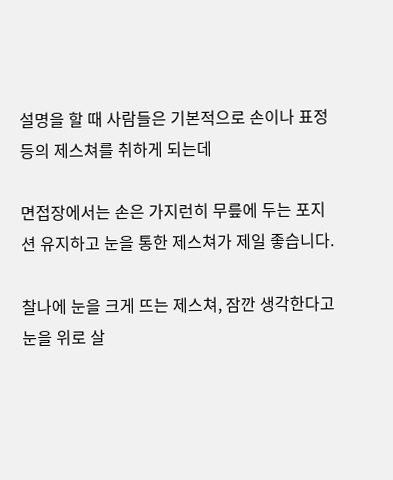설명을 할 때 사람들은 기본적으로 손이나 표정등의 제스쳐를 취하게 되는데

면접장에서는 손은 가지런히 무릎에 두는 포지션 유지하고 눈을 통한 제스쳐가 제일 좋습니다.

찰나에 눈을 크게 뜨는 제스쳐, 잠깐 생각한다고 눈을 위로 살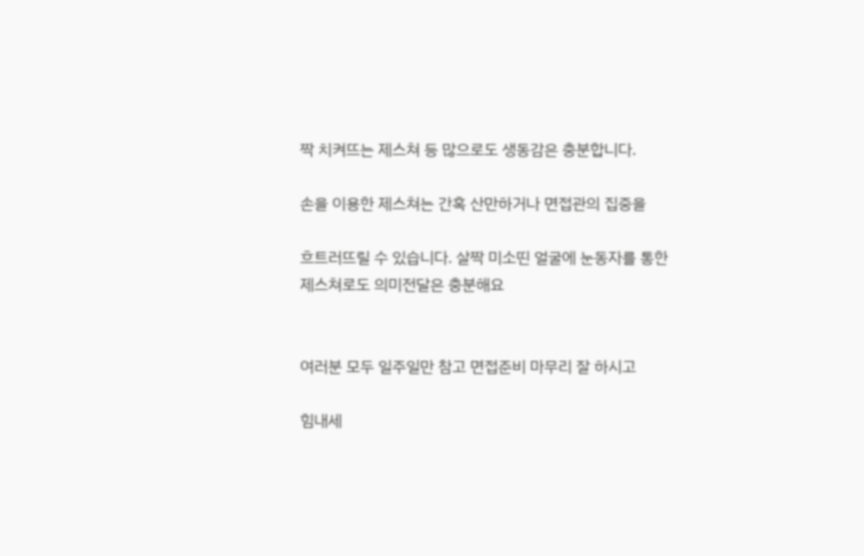짝 치켜뜨는 제스쳐 등 많으로도 생동감은 충분합니다.

손을 이용한 제스쳐는 간혹 산만하거나 면접관의 집중을

흐트러뜨릴 수 있습니다. 살짝 미소띤 얼굴에 눈동자를 통한 제스쳐로도 의미전달은 충분해요


여러분 모두 일주일만 참고 면접준비 마무리 잘 하시고

힘내세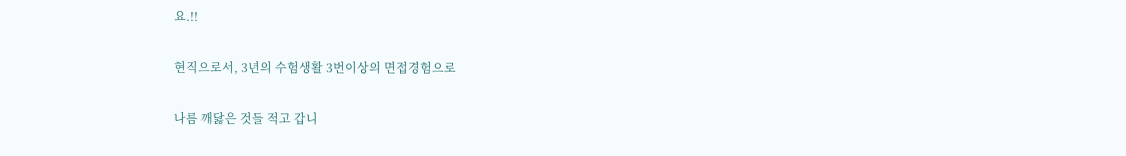요.!!

현직으로서, 3년의 수험생활 3번이상의 면접경험으로

나름 깨닳은 것들 적고 갑니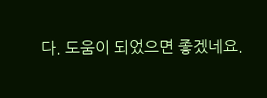다. 도움이 되었으면 좋겠네요.